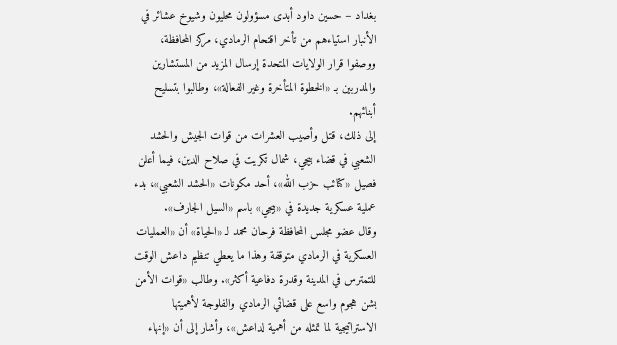بغداد – حسين داود أبدى مسؤولون محليون وشيوخ عشائر في الأنبار استياءهم من تأخر اقتحام الرمادي، مركز المحافظة، ووصفوا قرار الولايات المتحدة إرسال المزيد من المستشارين والمدربين بـ «الخطوة المتأخرة وغير الفعالة»، وطالبوا بتسليح أبنائهم.
إلى ذلك، قتل وأصيب العشرات من قوات الجيش والحشد الشعبي في قضاء بيجي، شمال تكريت في صلاح الدين، فيما أعلن فصيل «كتائب حزب الله»، أحد مكونات «الحشد الشعبي»، بدء عملية عسكرية جديدة في «بيجي» باسم «السيل الجارف».
وقال عضو مجلس المحافظة فرحان محمد لـ «الحياة» أن «العمليات العسكرية في الرمادي متوقفة وهذا ما يعطي تنظيم داعش الوقت للتمترس في المدينة وقدرة دفاعية أكثر». وطالب «قوات الأمن بشن هجوم واسع على قضائي الرمادي والفلوجة لأهميتها الاستراتيجية لما تمثله من أهمية لداعش»، وأشار إلى أن «إنهاء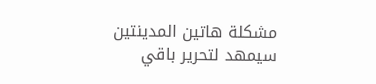مشكلة هاتين المدينتين سيمهد لتحرير باقي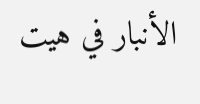الأنبار في هيت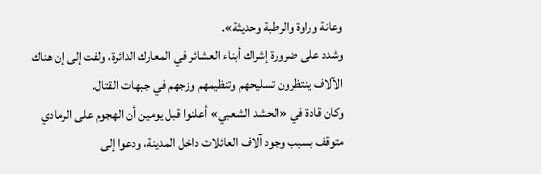وعانة وراوة والرطبة وحديثة».
وشدد على ضرورة إشراك أبناء العشائر في المعارك الدائرة، ولفت إلى إن هناك الآلاف ينتظرون تسليحهم وتنظيمهم وزجهم في جبهات القتال.
وكان قادة في «الحشد الشعبي» أعلنوا قبل يومين أن الهجوم على الرمادي متوقف بسبب وجود آلاف العائلات داخل المدينة، ودعوا إلى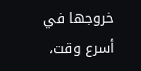خروجها في أسرع وقت،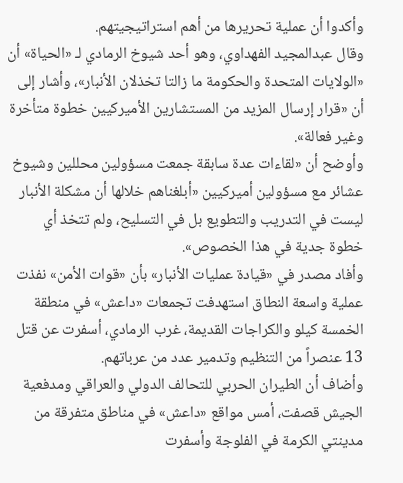وأكدوا أن عملية تحريرها من أهم استراتيجيتهم.
وقال عبدالمجيد الفهداوي، وهو أحد شيوخ الرمادي لـ «الحياة» أن «الولايات المتحدة والحكومة ما زالتا تخذلان الأنبار»، وأشار إلى أن «قرار إرسال المزيد من المستشارين الأميركيين خطوة متأخرة وغير فعالة».
وأوضح أن «لقاءات عدة سابقة جمعت مسؤولين محللين وشيوخ عشائر مع مسؤولين أميركيين «أبلغناهم خلالها أن مشكلة الأنبار ليست في التدريب والتطويع بل في التسليح، ولم تتخذ أي خطوة جدية في هذا الخصوص».
وأفاد مصدر في «قيادة عمليات الأنبار» بأن «قوات الأمن» نفذت عملية واسعة النطاق استهدفت تجمعات «داعش» في منطقة الخمسة كيلو والكراجات القديمة، غرب الرمادي، أسفرت عن قتل 13 عنصراً من التنظيم وتدمير عدد من عرباتهم.
وأضاف أن الطيران الحربي للتحالف الدولي والعراقي ومدفعية الجيش قصفت، أمس مواقع «داعش» في مناطق متفرقة من مدينتي الكرمة في الفلوجة وأسفرت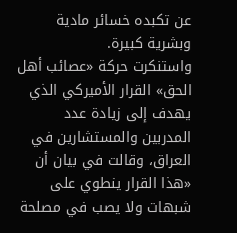عن تكبده خسائر مادية وبشرية كبيرة.
واستنكرت حركة «عصائب أهل الحق» القرار الأميركي الذي يهدف إلى زيادة عدد المدربين والمستشارين في العراق، وقالت في بيان أن «هذا القرار ينطوي على شبهات ولا يصب في مصلحة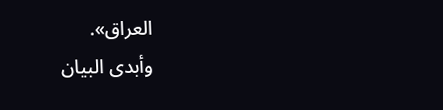العراق».
وأبدى البيان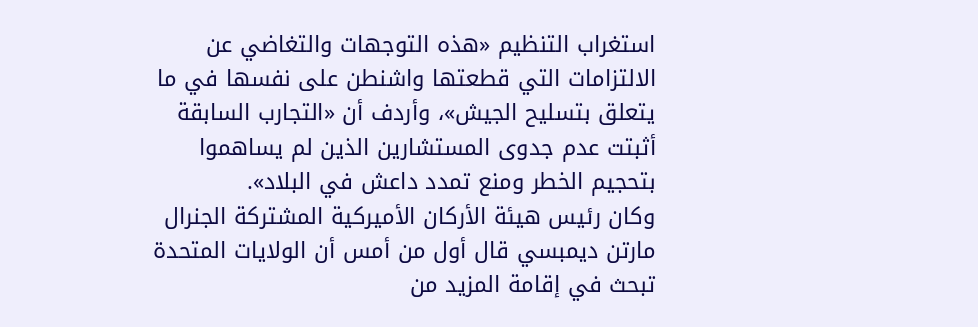استغراب التنظيم «هذه التوجهات والتغاضي عن الالتزامات التي قطعتها واشنطن على نفسها في ما يتعلق بتسليح الجيش»، وأردف أن «التجارب السابقة أثبتت عدم جدوى المستشارين الذين لم يساهموا بتحجيم الخطر ومنع تمدد داعش في البلاد».
وكان رئيس هيئة الأركان الأميركية المشتركة الجنرال مارتن ديمبسي قال أول من أمس أن الولايات المتحدة تبحث في إقامة المزيد من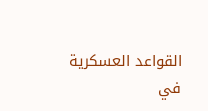القواعد العسكرية في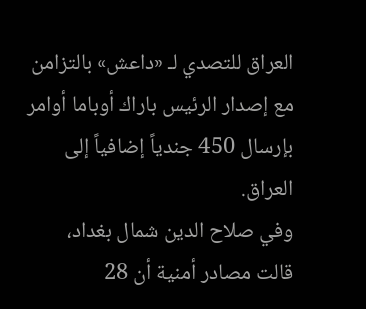العراق للتصدي لـ «داعش» بالتزامن مع إصدار الرئيس باراك أوباما أوامر بإرسال 450 جندياً إضافياً إلى العراق.
وفي صلاح الدين شمال بغداد، قالت مصادر أمنية أن 28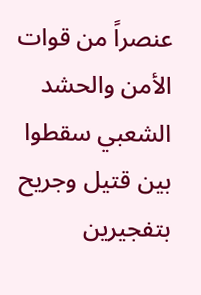عنصراً من قوات الأمن والحشد الشعبي سقطوا بين قتيل وجريح بتفجيرين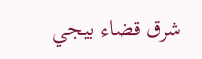شرق قضاء بيجي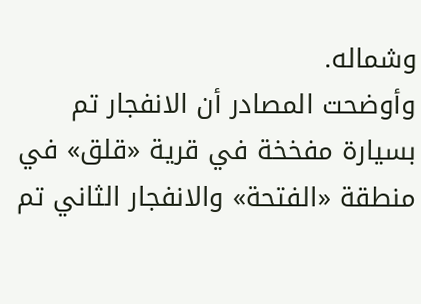وشماله.
وأوضحت المصادر أن الانفجار تم بسيارة مفخخة في قرية «قلق» في منطقة «الفتحة» والانفجار الثاني تم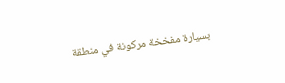بسيارة مفخخة مركونة في منطقة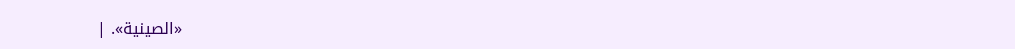«الصينية». |